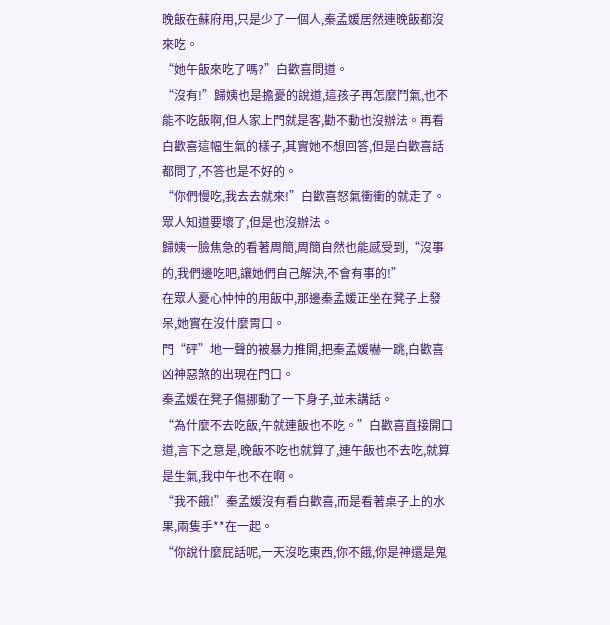晚飯在蘇府用,只是少了一個人,秦孟媛居然連晚飯都沒來吃。
“她午飯來吃了嗎?”白歡喜問道。
“沒有!”歸姨也是擔憂的說道,這孩子再怎麼鬥氣,也不能不吃飯啊,但人家上門就是客,勸不動也沒辦法。再看白歡喜這幅生氣的樣子,其實她不想回答,但是白歡喜話都問了,不答也是不好的。
“你們慢吃,我去去就來!”白歡喜怒氣衝衝的就走了。
眾人知道要壞了,但是也沒辦法。
歸姨一臉焦急的看著周簡,周簡自然也能感受到,“沒事的,我們邊吃吧,讓她們自己解決,不會有事的!”
在眾人憂心忡忡的用飯中,那邊秦孟媛正坐在凳子上發呆,她實在沒什麼胃口。
門“砰”地一聲的被暴力推開,把秦孟媛嚇一跳,白歡喜凶神惡煞的出現在門口。
秦孟媛在凳子傷挪動了一下身子,並未講話。
“為什麼不去吃飯,午就連飯也不吃。”白歡喜直接開口道,言下之意是,晚飯不吃也就算了,連午飯也不去吃,就算是生氣,我中午也不在啊。
“我不餓!”秦孟媛沒有看白歡喜,而是看著桌子上的水果,兩隻手**在一起。
“你說什麼屁話呢,一天沒吃東西,你不餓,你是神還是鬼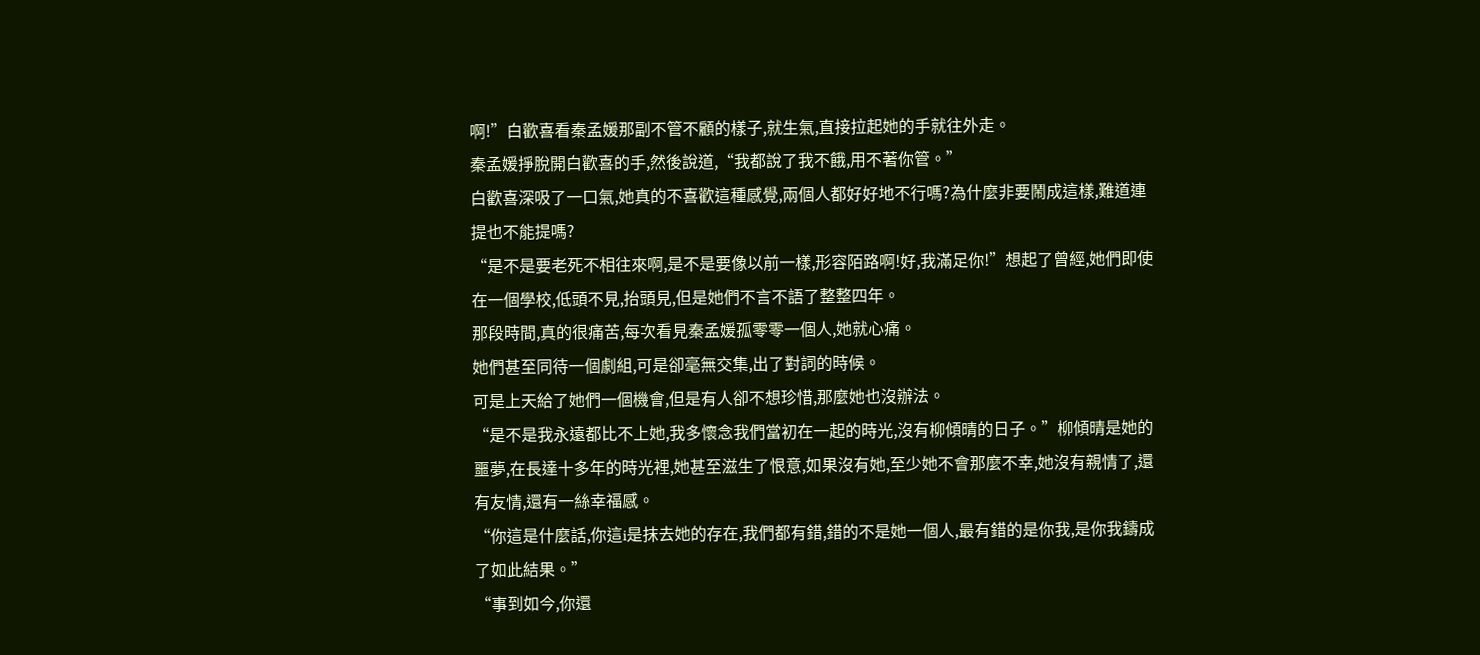啊!”白歡喜看秦孟媛那副不管不顧的樣子,就生氣,直接拉起她的手就往外走。
秦孟媛掙脫開白歡喜的手,然後說道,“我都說了我不餓,用不著你管。”
白歡喜深吸了一口氣,她真的不喜歡這種感覺,兩個人都好好地不行嗎?為什麼非要鬧成這樣,難道連提也不能提嗎?
“是不是要老死不相往來啊,是不是要像以前一樣,形容陌路啊!好,我滿足你!”想起了曾經,她們即使在一個學校,低頭不見,抬頭見,但是她們不言不語了整整四年。
那段時間,真的很痛苦,每次看見秦孟媛孤零零一個人,她就心痛。
她們甚至同待一個劇組,可是卻毫無交集,出了對詞的時候。
可是上天給了她們一個機會,但是有人卻不想珍惜,那麼她也沒辦法。
“是不是我永遠都比不上她,我多懷念我們當初在一起的時光,沒有柳傾晴的日子。”柳傾晴是她的噩夢,在長達十多年的時光裡,她甚至滋生了恨意,如果沒有她,至少她不會那麼不幸,她沒有親情了,還有友情,還有一絲幸福感。
“你這是什麼話,你這i是抹去她的存在,我們都有錯,錯的不是她一個人,最有錯的是你我,是你我鑄成了如此結果。”
“事到如今,你還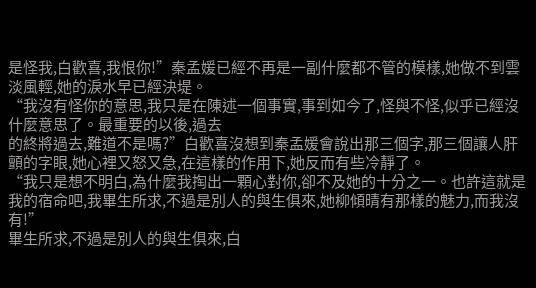是怪我,白歡喜,我恨你!”秦孟媛已經不再是一副什麼都不管的模樣,她做不到雲淡風輕,她的淚水早已經決堤。
“我沒有怪你的意思,我只是在陳述一個事實,事到如今了,怪與不怪,似乎已經沒什麼意思了。最重要的以後,過去
的終將過去,難道不是嗎?”白歡喜沒想到秦孟媛會說出那三個字,那三個讓人肝顫的字眼,她心裡又怒又急,在這樣的作用下,她反而有些冷靜了。
“我只是想不明白,為什麼我掏出一顆心對你,卻不及她的十分之一。也許這就是我的宿命吧,我畢生所求,不過是別人的與生俱來,她柳傾晴有那樣的魅力,而我沒有!”
畢生所求,不過是別人的與生俱來,白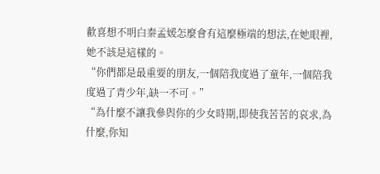歡喜想不明白秦孟媛怎麼會有這麼極端的想法,在她眼裡,她不該是這樣的。
“你們都是最重要的朋友,一個陪我度過了童年,一個陪我度過了青少年,缺一不可。”
“為什麼不讓我參與你的少女時期,即使我苦苦的哀求,為什麼,你知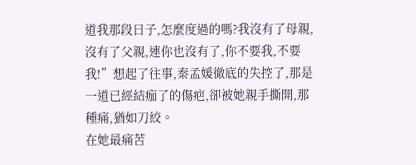道我那段日子,怎麼度過的嗎?我沒有了母親,沒有了父親,連你也沒有了,你不要我,不要我!”想起了往事,秦孟媛徹底的失控了,那是一道已經結痂了的傷疤,卻被她親手撕開,那種痛,猶如刀絞。
在她最痛苦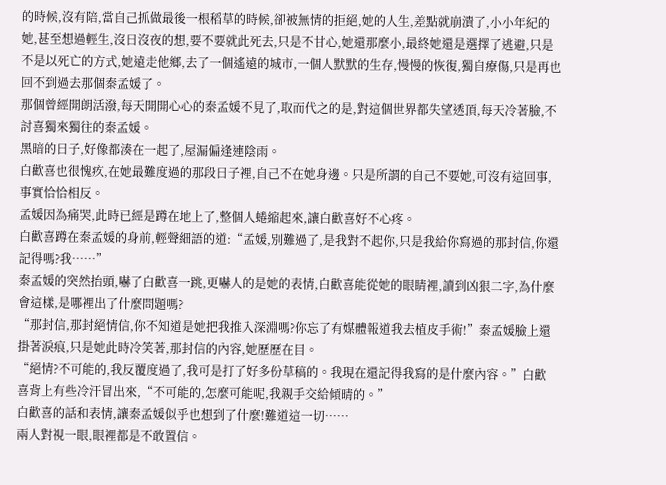的時候,沒有陪,當自己抓做最後一根稻草的時候,卻被無情的拒絕,她的人生,差點就崩潰了,小小年紀的她,甚至想過輕生,沒日沒夜的想,要不要就此死去,只是不甘心,她還那麼小,最終她還是選擇了逃避,只是不是以死亡的方式,她遠走他鄉,去了一個遙遠的城市,一個人默默的生存,慢慢的恢復,獨自療傷,只是再也回不到過去那個秦孟媛了。
那個曾經開朗活潑,每天開開心心的秦孟媛不見了,取而代之的是,對這個世界都失望透頂,每天冷著臉,不討喜獨來獨往的秦孟媛。
黑暗的日子,好像都湊在一起了,屋漏偏逢連陰雨。
白歡喜也很愧疚,在她最難度過的那段日子裡,自己不在她身邊。只是所謂的自己不要她,可沒有這回事,事實恰恰相反。
孟媛因為痛哭,此時已經是蹲在地上了,整個人蜷縮起來,讓白歡喜好不心疼。
白歡喜蹲在秦孟媛的身前,輕聲細語的道:“孟媛,別難過了,是我對不起你,只是我給你寫過的那封信,你還記得嗎?我……”
秦孟媛的突然抬頭,嚇了白歡喜一跳,更嚇人的是她的表情,白歡喜能從她的眼睛裡,讀到凶狠二字,為什麼會這樣,是哪裡出了什麼問題嗎?
“那封信,那封絕情信,你不知道是她把我推入深淵嗎?你忘了有媒體報道我去植皮手術!”秦孟媛臉上還掛著淚痕,只是她此時冷笑著,那封信的內容,她歷歷在目。
“絕情?不可能的,我反覆度過了,我可是打了好多份草稿的。我現在還記得我寫的是什麼內容。”白歡喜背上有些冷汗冒出來,“不可能的,怎麼可能呢,我親手交給傾晴的。”
白歡喜的話和表情,讓秦孟媛似乎也想到了什麼!難道這一切……
兩人對視一眼,眼裡都是不敢置信。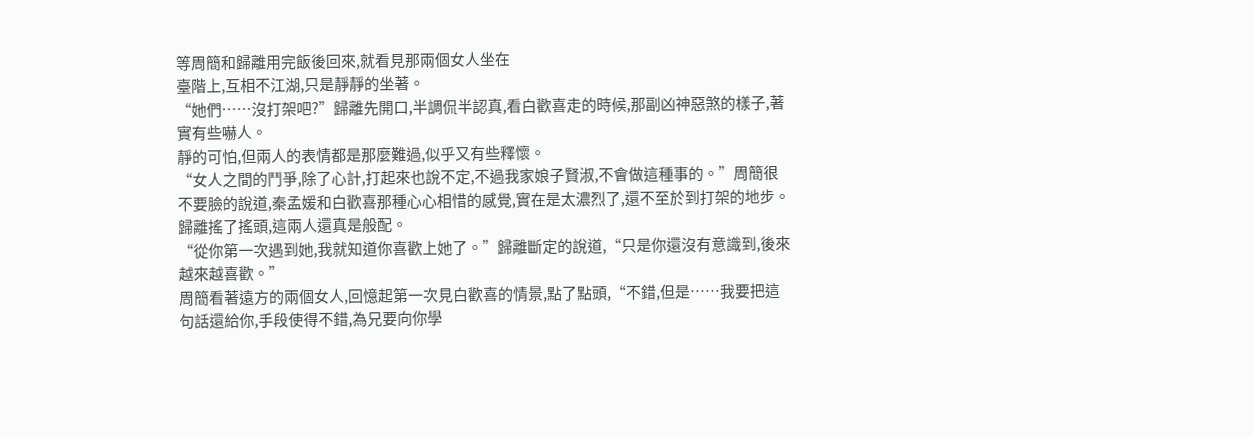等周簡和歸離用完飯後回來,就看見那兩個女人坐在
臺階上,互相不江湖,只是靜靜的坐著。
“她們……沒打架吧?”歸離先開口,半調侃半認真,看白歡喜走的時候,那副凶神惡煞的樣子,著實有些嚇人。
靜的可怕,但兩人的表情都是那麼難過,似乎又有些釋懷。
“女人之間的鬥爭,除了心計,打起來也說不定,不過我家娘子賢淑,不會做這種事的。”周簡很不要臉的說道,秦孟媛和白歡喜那種心心相惜的感覺,實在是太濃烈了,還不至於到打架的地步。
歸離搖了搖頭,這兩人還真是般配。
“從你第一次遇到她,我就知道你喜歡上她了。”歸離斷定的說道,“只是你還沒有意識到,後來越來越喜歡。”
周簡看著遠方的兩個女人,回憶起第一次見白歡喜的情景,點了點頭,“不錯,但是……我要把這句話還給你,手段使得不錯,為兄要向你學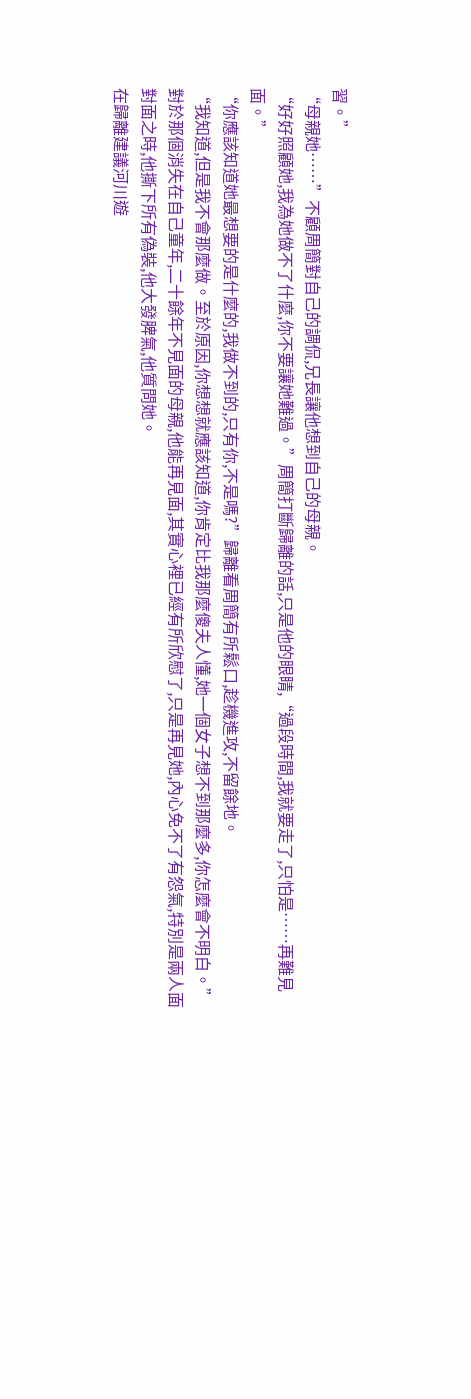習。”
“母親她……”不顧周簡對自己的調侃,兄長讓他想到自己的母親。
“好好照顧她,我為她做不了什麼,你不要讓她難過。”周簡打斷歸離的話,只是他的眼睛,“過段時間,我就要走了,只怕是……再難見面。”
“你應該知道她最想要的是什麼的,我做不到的,只有你,不是嗎?”歸離看周簡有所鬆口,趁機進攻,不留餘地。
“我知道,但是我不會那麼做。至於原因,你想想就應該知道,你肯定比我那麼傻夫人懂,她一個女子想不到那麼多,你怎麼會不明白。”對於那個消失在自己童年,二十餘年不見面的母親,他能再見面,其實心裡已經有所欣慰了,只是再見她,內心免不了有怨氣,特別是兩人面對面之時,他撕下所有偽裝,他大發脾氣,他質問她。
在歸離建議河川遊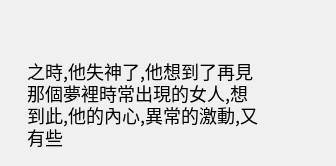之時,他失神了,他想到了再見那個夢裡時常出現的女人,想到此,他的內心,異常的激動,又有些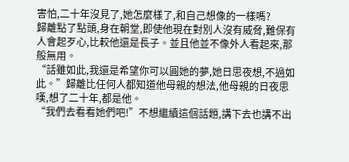害怕,二十年沒見了,她怎麼樣了,和自己想像的一樣嗎?
歸離點了點頭,身在朝堂,即使他現在對別人沒有威脅,難保有人會起歹心,比較他還是長子。並且他並不像外人看起來,那般無用。
“話雖如此,我還是希望你可以圓她的夢,她日思夜想,不過如此。”歸離比任何人都知道他母親的想法,他母親的日夜思嘆,想了二十年,都是他。
“我們去看看她們吧!”不想繼續這個話題,講下去也講不出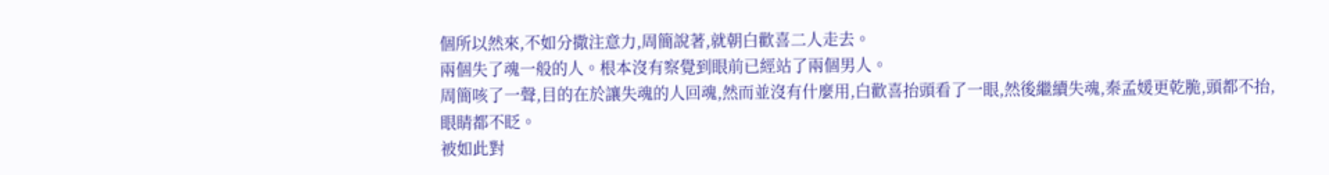個所以然來,不如分撒注意力,周簡說著,就朝白歡喜二人走去。
兩個失了魂一般的人。根本沒有察覺到眼前已經站了兩個男人。
周簡咳了一聲,目的在於讓失魂的人回魂,然而並沒有什麼用,白歡喜抬頭看了一眼,然後繼續失魂,秦孟媛更乾脆,頭都不抬,眼睛都不眨。
被如此對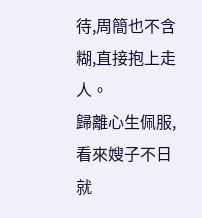待,周簡也不含糊,直接抱上走人。
歸離心生佩服,看來嫂子不日就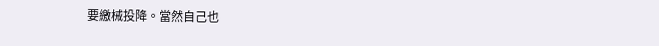要繳械投降。當然自己也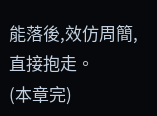能落後,效仿周簡,直接抱走。
(本章完)